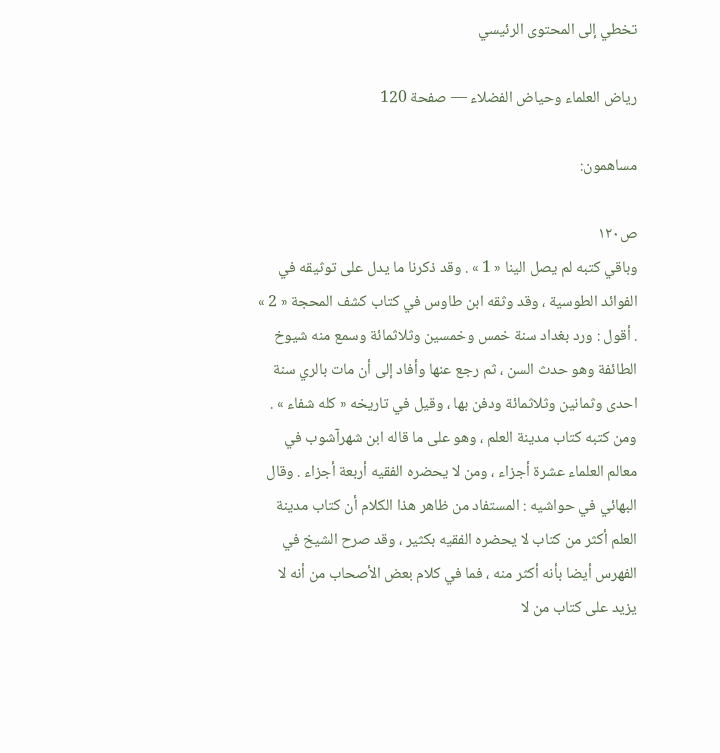تخطي إلى المحتوى الرئيسي

رياض العلماء وحياض الفضلاء — صفحة 120

مساهمون:

ص١٢٠
وباقي كتبه لم يصل الينا « 1 » . وقد ذكرنا ما يدل على توثيقه في الفوائد الطوسية ، وقد وثقه ابن طاوس في كتاب كشف المحجة « 2 » . أقول : ورد بغداد سنة خمس وخمسين وثلاثمائة وسمع منه شيوخ الطائفة وهو حدث السن ، ثم رجع عنها وأفاد إلى أن مات بالري سنة احدى وثمانين وثلاثمائة ودفن بها ، وقيل في تاريخه « كله شفاء » . ومن كتبه كتاب مدينة العلم ، وهو على ما قاله ابن شهرآشوب في معالم العلماء عشرة أجزاء ، ومن لا يحضره الفقيه أربعة أجزاء . وقال البهائي في حواشيه : المستفاد من ظاهر هذا الكلام أن كتاب مدينة العلم أكثر من كتاب لا يحضره الفقيه بكثير ، وقد صرح الشيخ في الفهرس أيضا بأنه أكثر منه ، فما في كلام بعض الأصحاب من أنه لا يزيد على كتاب من لا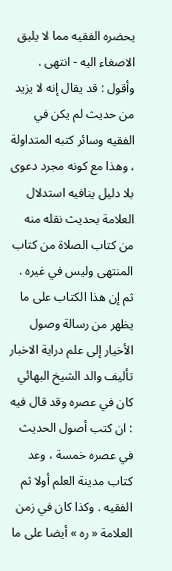يحضره الفقيه مما لا يليق الاصغاء اليه - انتهى . وأقول : قد يقال إنه لا يزيد من حديث لم يكن في الفقيه وسائر كتبه المتداولة ، وهذا مع كونه مجرد دعوى بلا دليل ينافيه استدلال العلامة بحديث نقله منه من كتاب الصلاة من كتاب المنتهى وليس في غيره . ثم إن هذا الكتاب على ما يظهر من رسالة وصول الأخيار إلى علم دراية الاخبار تأليف والد الشيخ البهائي كان في عصره وقد قال فيه : ان كتب أصول الحديث في عصره خمسة ، وعد كتاب مدينة العلم أولا ثم الفقيه . وكذا كان في زمن العلامة « ره » أيضا على ما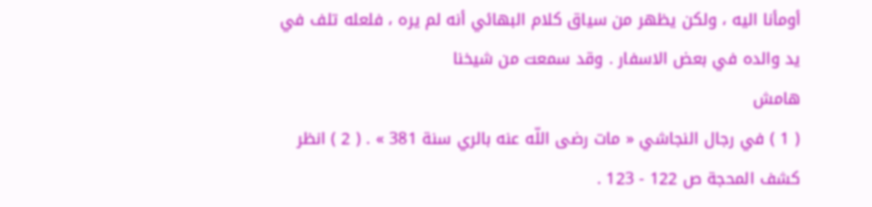أومأنا اليه ، ولكن يظهر من سياق كلام البهائي أنه لم يره ، فلعله تلف في يد والده في بعض الاسفار . وقد سمعت من شيخنا
هامش
( 1 ) في رجال النجاشي « مات رضى اللّه عنه بالري سنة 381 » . ( 2 ) انظر كشف المحجة ص 122 - 123 .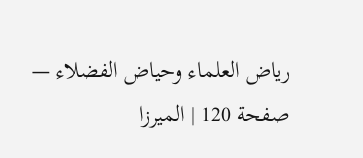رياض العلماء وحياض الفضلاء — صفحة 120 | الميرزا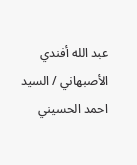عبد الله أفندي الأصبهاني / السيد احمد الحسيني